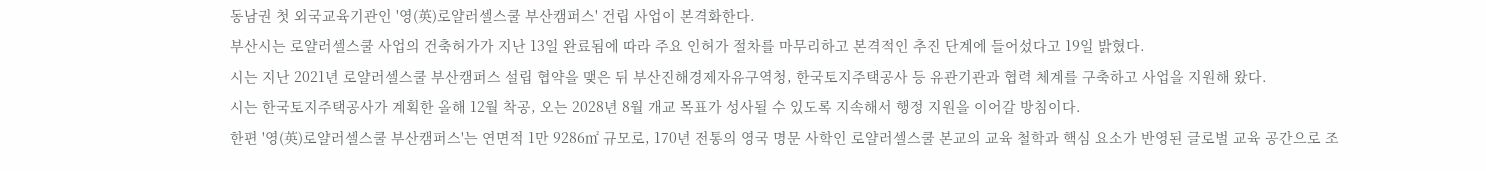동남권 첫 외국교육기관인 '영(英)로얄러셀스쿨 부산캠퍼스' 건립 사업이 본격화한다.
부산시는 로얄러셀스쿨 사업의 건축허가가 지난 13일 완료됨에 따라 주요 인허가 절차를 마무리하고 본격적인 추진 단계에 들어섰다고 19일 밝혔다.
시는 지난 2021년 로얄러셀스쿨 부산캠퍼스 설립 협약을 맺은 뒤 부산진해경제자유구역청, 한국토지주택공사 등 유관기관과 협력 체계를 구축하고 사업을 지원해 왔다.
시는 한국토지주택공사가 계획한 올해 12월 착공, 오는 2028년 8월 개교 목표가 성사될 수 있도록 지속해서 행정 지원을 이어갈 방침이다.
한편 '영(英)로얄러셀스쿨 부산캠퍼스'는 연면적 1만 9286㎡ 규모로, 170년 전통의 영국 명문 사학인 로얄러셀스쿨 본교의 교육 철학과 핵심 요소가 반영된 글로벌 교육 공간으로 조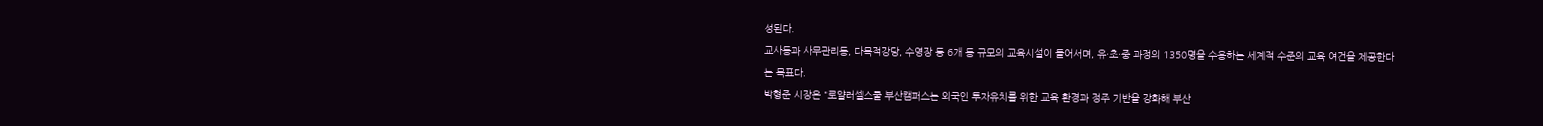성된다.
교사동과 사무관리동, 다목적강당, 수영장 등 6개 동 규모의 교육시설이 들어서며, 유·초·중 과정의 1350명을 수용하는 세계적 수준의 교육 여건을 제공한다는 목표다.
박형준 시장은 "로얄러셀스쿨 부산캠퍼스는 외국인 투자유치를 위한 교육 환경과 정주 기반을 강화해 부산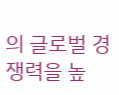의 글로벌 경쟁력을 높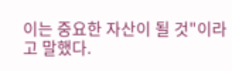이는 중요한 자산이 될 것"이라고 말했다.